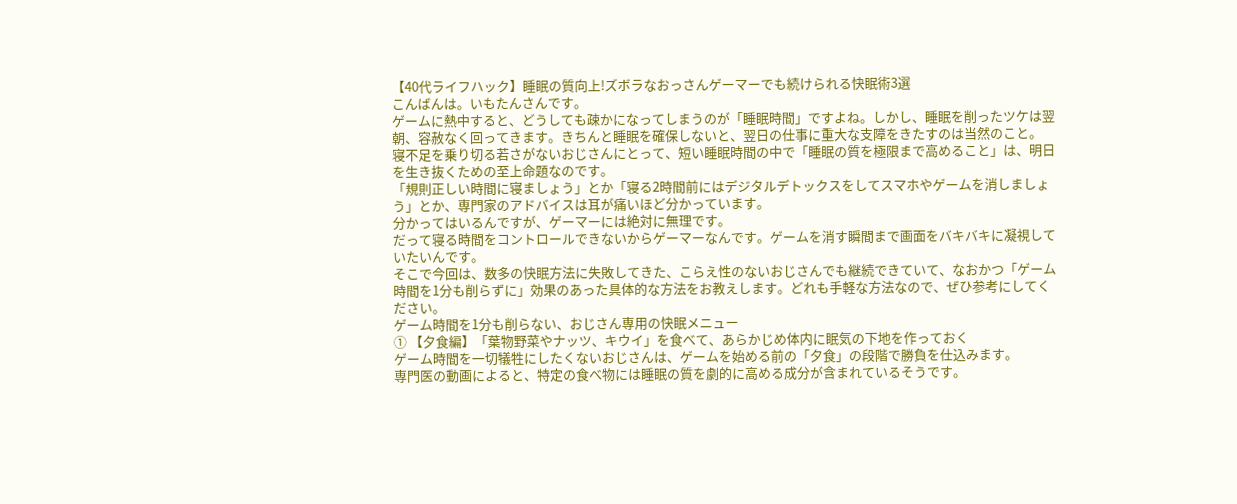【40代ライフハック】睡眠の質向上!ズボラなおっさんゲーマーでも続けられる快眠術3選
こんばんは。いもたんさんです。
ゲームに熱中すると、どうしても疎かになってしまうのが「睡眠時間」ですよね。しかし、睡眠を削ったツケは翌朝、容赦なく回ってきます。きちんと睡眠を確保しないと、翌日の仕事に重大な支障をきたすのは当然のこと。
寝不足を乗り切る若さがないおじさんにとって、短い睡眠時間の中で「睡眠の質を極限まで高めること」は、明日を生き抜くための至上命題なのです。
「規則正しい時間に寝ましょう」とか「寝る2時間前にはデジタルデトックスをしてスマホやゲームを消しましょう」とか、専門家のアドバイスは耳が痛いほど分かっています。
分かってはいるんですが、ゲーマーには絶対に無理です。
だって寝る時間をコントロールできないからゲーマーなんです。ゲームを消す瞬間まで画面をバキバキに凝視していたいんです。
そこで今回は、数多の快眠方法に失敗してきた、こらえ性のないおじさんでも継続できていて、なおかつ「ゲーム時間を1分も削らずに」効果のあった具体的な方法をお教えします。どれも手軽な方法なので、ぜひ参考にしてください。
ゲーム時間を1分も削らない、おじさん専用の快眠メニュー
① 【夕食編】「葉物野菜やナッツ、キウイ」を食べて、あらかじめ体内に眠気の下地を作っておく
ゲーム時間を一切犠牲にしたくないおじさんは、ゲームを始める前の「夕食」の段階で勝負を仕込みます。
専門医の動画によると、特定の食べ物には睡眠の質を劇的に高める成分が含まれているそうです。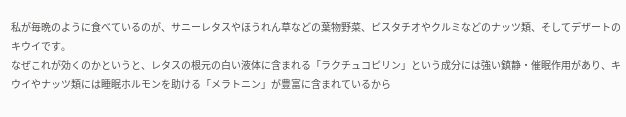私が毎晩のように食べているのが、サニーレタスやほうれん草などの葉物野菜、ピスタチオやクルミなどのナッツ類、そしてデザートのキウイです。
なぜこれが効くのかというと、レタスの根元の白い液体に含まれる「ラクチュコピリン」という成分には強い鎮静・催眠作用があり、キウイやナッツ類には睡眠ホルモンを助ける「メラトニン」が豊富に含まれているから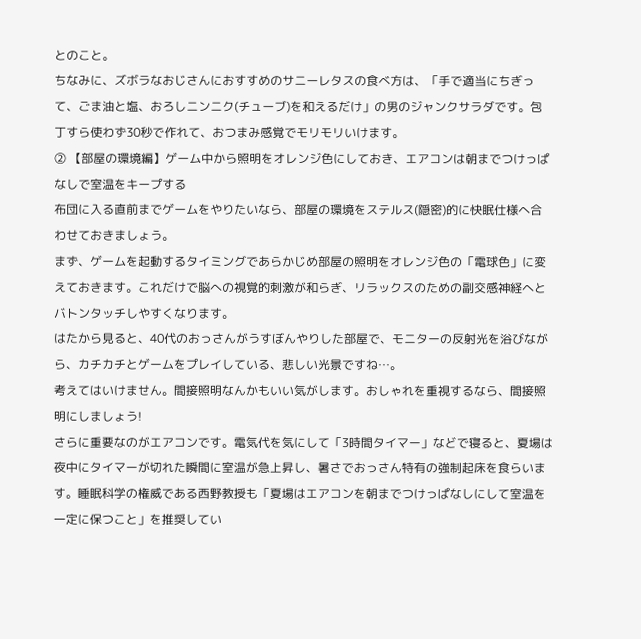とのこと。
ちなみに、ズボラなおじさんにおすすめのサニーレタスの食べ方は、「手で適当にちぎって、ごま油と塩、おろしニンニク(チューブ)を和えるだけ」の男のジャンクサラダです。包丁すら使わず30秒で作れて、おつまみ感覚でモリモリいけます。
② 【部屋の環境編】ゲーム中から照明をオレンジ色にしておき、エアコンは朝までつけっぱなしで室温をキープする
布団に入る直前までゲームをやりたいなら、部屋の環境をステルス(隠密)的に快眠仕様へ合わせておきましょう。
まず、ゲームを起動するタイミングであらかじめ部屋の照明をオレンジ色の「電球色」に変えておきます。これだけで脳への視覚的刺激が和らぎ、リラックスのための副交感神経へとバトンタッチしやすくなります。
はたから見ると、40代のおっさんがうすぼんやりした部屋で、モニターの反射光を浴びながら、カチカチとゲームをプレイしている、悲しい光景ですね…。
考えてはいけません。間接照明なんかもいい気がします。おしゃれを重視するなら、間接照明にしましょう!
さらに重要なのがエアコンです。電気代を気にして「3時間タイマー」などで寝ると、夏場は夜中にタイマーが切れた瞬間に室温が急上昇し、暑さでおっさん特有の強制起床を食らいます。睡眠科学の権威である西野教授も「夏場はエアコンを朝までつけっぱなしにして室温を一定に保つこと」を推奨してい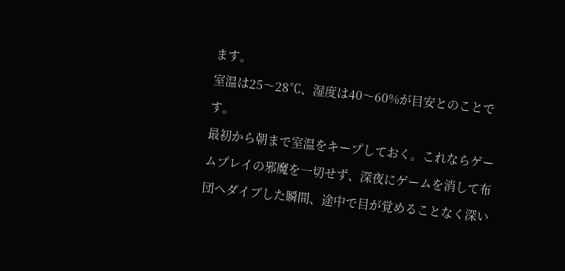ます。
室温は25〜28℃、湿度は40〜60%が目安とのことです。
最初から朝まで室温をキープしておく。これならゲームプレイの邪魔を一切せず、深夜にゲームを消して布団へダイブした瞬間、途中で目が覚めることなく深い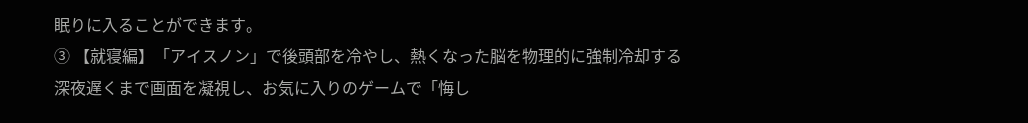眠りに入ることができます。
③ 【就寝編】「アイスノン」で後頭部を冷やし、熱くなった脳を物理的に強制冷却する
深夜遅くまで画面を凝視し、お気に入りのゲームで「悔し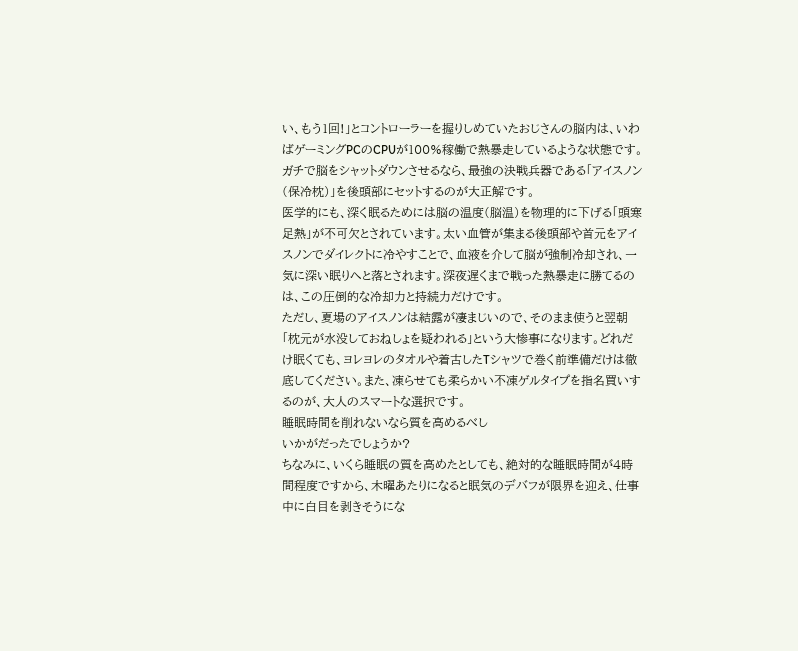い、もう1回!」とコントローラーを握りしめていたおじさんの脳内は、いわばゲーミングPCのCPUが100%稼働で熱暴走しているような状態です。
ガチで脳をシャットダウンさせるなら、最強の決戦兵器である「アイスノン(保冷枕)」を後頭部にセットするのが大正解です。
医学的にも、深く眠るためには脳の温度(脳温)を物理的に下げる「頭寒足熱」が不可欠とされています。太い血管が集まる後頭部や首元をアイスノンでダイレクトに冷やすことで、血液を介して脳が強制冷却され、一気に深い眠りへと落とされます。深夜遅くまで戦った熱暴走に勝てるのは、この圧倒的な冷却力と持続力だけです。
ただし、夏場のアイスノンは結露が凄まじいので、そのまま使うと翌朝「枕元が水没しておねしょを疑われる」という大惨事になります。どれだけ眠くても、ヨレヨレのタオルや着古したTシャツで巻く前準備だけは徹底してください。また、凍らせても柔らかい不凍ゲルタイプを指名買いするのが、大人のスマートな選択です。
睡眠時間を削れないなら質を高めるべし
いかがだったでしょうか?
ちなみに、いくら睡眠の質を高めたとしても、絶対的な睡眠時間が4時間程度ですから、木曜あたりになると眠気のデバフが限界を迎え、仕事中に白目を剥きそうにな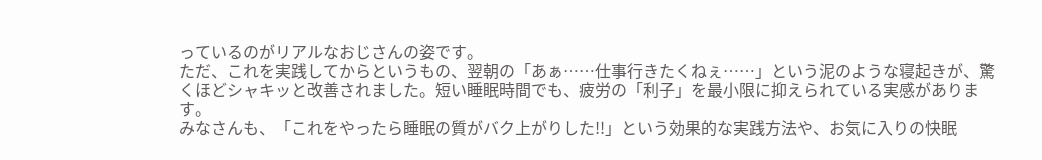っているのがリアルなおじさんの姿です。
ただ、これを実践してからというもの、翌朝の「あぁ……仕事行きたくねぇ……」という泥のような寝起きが、驚くほどシャキッと改善されました。短い睡眠時間でも、疲労の「利子」を最小限に抑えられている実感があります。
みなさんも、「これをやったら睡眠の質がバク上がりした!!」という効果的な実践方法や、お気に入りの快眠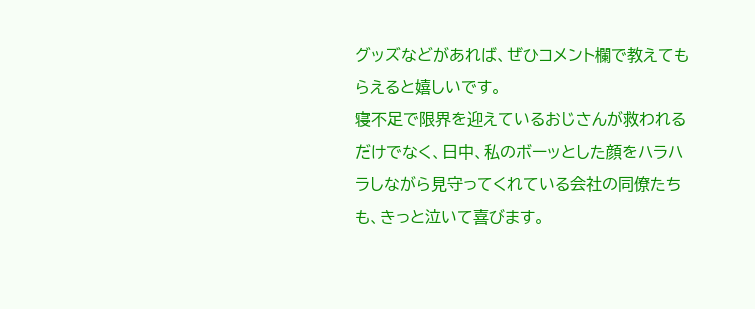グッズなどがあれば、ぜひコメント欄で教えてもらえると嬉しいです。
寝不足で限界を迎えているおじさんが救われるだけでなく、日中、私のボーッとした顔をハラハラしながら見守ってくれている会社の同僚たちも、きっと泣いて喜びます。